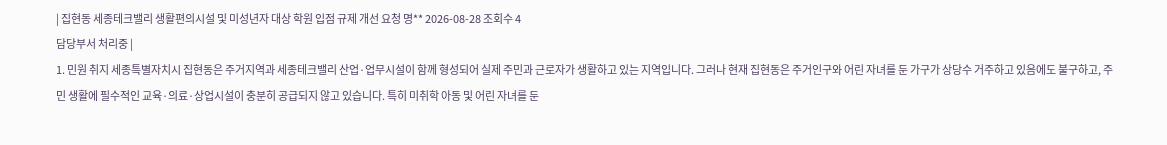| 집현동 세종테크밸리 생활편의시설 및 미성년자 대상 학원 입점 규제 개선 요청 명** 2026-08-28 조회수 4
담당부서 처리중 |
1. 민원 취지 세종특별자치시 집현동은 주거지역과 세종테크밸리 산업·업무시설이 함께 형성되어 실제 주민과 근로자가 생활하고 있는 지역입니다. 그러나 현재 집현동은 주거인구와 어린 자녀를 둔 가구가 상당수 거주하고 있음에도 불구하고, 주민 생활에 필수적인 교육·의료·상업시설이 충분히 공급되지 않고 있습니다. 특히 미취학 아동 및 어린 자녀를 둔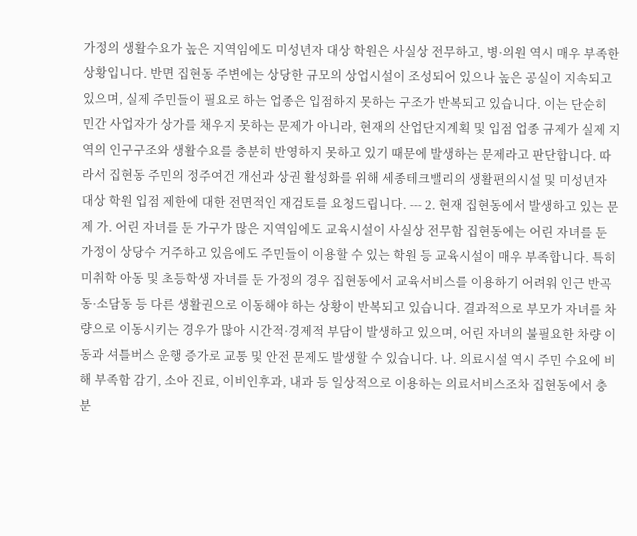가정의 생활수요가 높은 지역임에도 미성년자 대상 학원은 사실상 전무하고, 병·의원 역시 매우 부족한 상황입니다. 반면 집현동 주변에는 상당한 규모의 상업시설이 조성되어 있으나 높은 공실이 지속되고 있으며, 실제 주민들이 필요로 하는 업종은 입점하지 못하는 구조가 반복되고 있습니다. 이는 단순히 민간 사업자가 상가를 채우지 못하는 문제가 아니라, 현재의 산업단지계획 및 입점 업종 규제가 실제 지역의 인구구조와 생활수요를 충분히 반영하지 못하고 있기 때문에 발생하는 문제라고 판단합니다. 따라서 집현동 주민의 정주여건 개선과 상권 활성화를 위해 세종테크밸리의 생활편의시설 및 미성년자 대상 학원 입점 제한에 대한 전면적인 재검토를 요청드립니다. --- 2. 현재 집현동에서 발생하고 있는 문제 가. 어린 자녀를 둔 가구가 많은 지역임에도 교육시설이 사실상 전무함 집현동에는 어린 자녀를 둔 가정이 상당수 거주하고 있음에도 주민들이 이용할 수 있는 학원 등 교육시설이 매우 부족합니다. 특히 미취학 아동 및 초등학생 자녀를 둔 가정의 경우 집현동에서 교육서비스를 이용하기 어려워 인근 반곡동·소담동 등 다른 생활권으로 이동해야 하는 상황이 반복되고 있습니다. 결과적으로 부모가 자녀를 차량으로 이동시키는 경우가 많아 시간적·경제적 부담이 발생하고 있으며, 어린 자녀의 불필요한 차량 이동과 셔틀버스 운행 증가로 교통 및 안전 문제도 발생할 수 있습니다. 나. 의료시설 역시 주민 수요에 비해 부족함 감기, 소아 진료, 이비인후과, 내과 등 일상적으로 이용하는 의료서비스조차 집현동에서 충분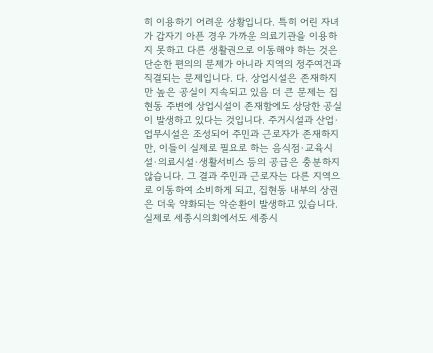히 이용하기 어려운 상황입니다. 특히 어린 자녀가 갑자기 아픈 경우 가까운 의료기관을 이용하지 못하고 다른 생활권으로 이동해야 하는 것은 단순한 편의의 문제가 아니라 지역의 정주여건과 직결되는 문제입니다. 다. 상업시설은 존재하지만 높은 공실이 지속되고 있음 더 큰 문제는 집현동 주변에 상업시설이 존재함에도 상당한 공실이 발생하고 있다는 것입니다. 주거시설과 산업·업무시설은 조성되어 주민과 근로자가 존재하지만, 이들이 실제로 필요로 하는 음식점·교육시설·의료시설·생활서비스 등의 공급은 충분하지 않습니다. 그 결과 주민과 근로자는 다른 지역으로 이동하여 소비하게 되고, 집현동 내부의 상권은 더욱 약화되는 악순환이 발생하고 있습니다. 실제로 세종시의회에서도 세종시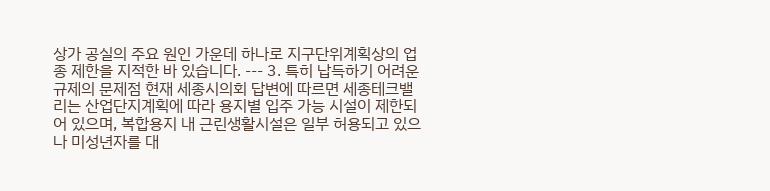상가 공실의 주요 원인 가운데 하나로 지구단위계획상의 업종 제한을 지적한 바 있습니다. --- 3. 특히 납득하기 어려운 규제의 문제점 현재 세종시의회 답변에 따르면 세종테크밸리는 산업단지계획에 따라 용지별 입주 가능 시설이 제한되어 있으며, 복합용지 내 근린생활시설은 일부 허용되고 있으나 미성년자를 대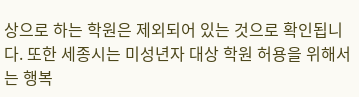상으로 하는 학원은 제외되어 있는 것으로 확인됩니다. 또한 세종시는 미성년자 대상 학원 허용을 위해서는 행복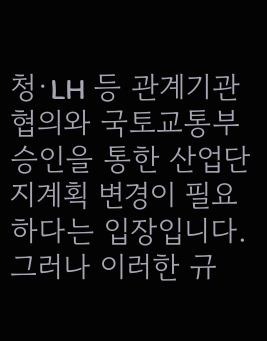청·LH 등 관계기관 협의와 국토교통부 승인을 통한 산업단지계획 변경이 필요하다는 입장입니다. 그러나 이러한 규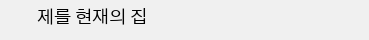제를 현재의 집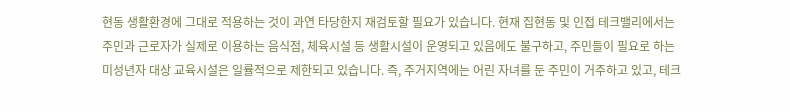현동 생활환경에 그대로 적용하는 것이 과연 타당한지 재검토할 필요가 있습니다. 현재 집현동 및 인접 테크밸리에서는 주민과 근로자가 실제로 이용하는 음식점, 체육시설 등 생활시설이 운영되고 있음에도 불구하고, 주민들이 필요로 하는 미성년자 대상 교육시설은 일률적으로 제한되고 있습니다. 즉, 주거지역에는 어린 자녀를 둔 주민이 거주하고 있고, 테크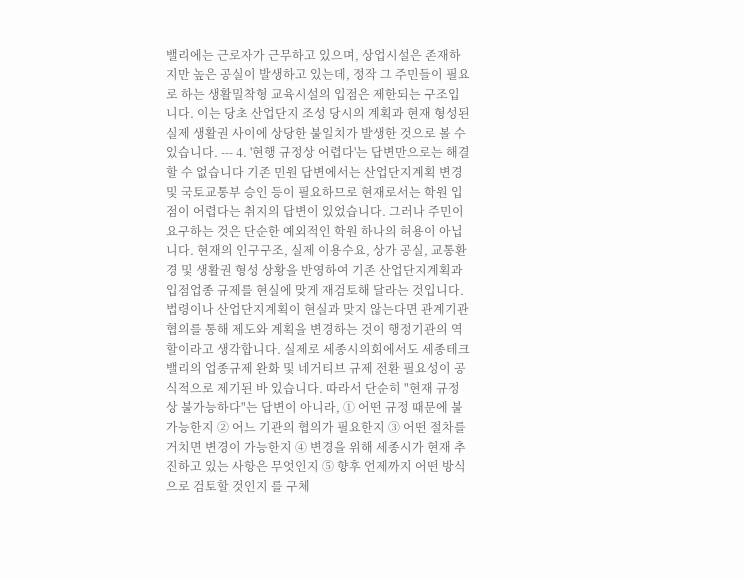밸리에는 근로자가 근무하고 있으며, 상업시설은 존재하지만 높은 공실이 발생하고 있는데, 정작 그 주민들이 필요로 하는 생활밀착형 교육시설의 입점은 제한되는 구조입니다. 이는 당초 산업단지 조성 당시의 계획과 현재 형성된 실제 생활권 사이에 상당한 불일치가 발생한 것으로 볼 수 있습니다. --- 4. '현행 규정상 어렵다'는 답변만으로는 해결할 수 없습니다 기존 민원 답변에서는 산업단지계획 변경 및 국토교통부 승인 등이 필요하므로 현재로서는 학원 입점이 어렵다는 취지의 답변이 있었습니다. 그러나 주민이 요구하는 것은 단순한 예외적인 학원 하나의 허용이 아닙니다. 현재의 인구구조, 실제 이용수요, 상가 공실, 교통환경 및 생활권 형성 상황을 반영하여 기존 산업단지계획과 입점업종 규제를 현실에 맞게 재검토해 달라는 것입니다. 법령이나 산업단지계획이 현실과 맞지 않는다면 관계기관 협의를 통해 제도와 계획을 변경하는 것이 행정기관의 역할이라고 생각합니다. 실제로 세종시의회에서도 세종테크밸리의 업종규제 완화 및 네거티브 규제 전환 필요성이 공식적으로 제기된 바 있습니다. 따라서 단순히 "현재 규정상 불가능하다"는 답변이 아니라, ① 어떤 규정 때문에 불가능한지 ② 어느 기관의 협의가 필요한지 ③ 어떤 절차를 거치면 변경이 가능한지 ④ 변경을 위해 세종시가 현재 추진하고 있는 사항은 무엇인지 ⑤ 향후 언제까지 어떤 방식으로 검토할 것인지 를 구체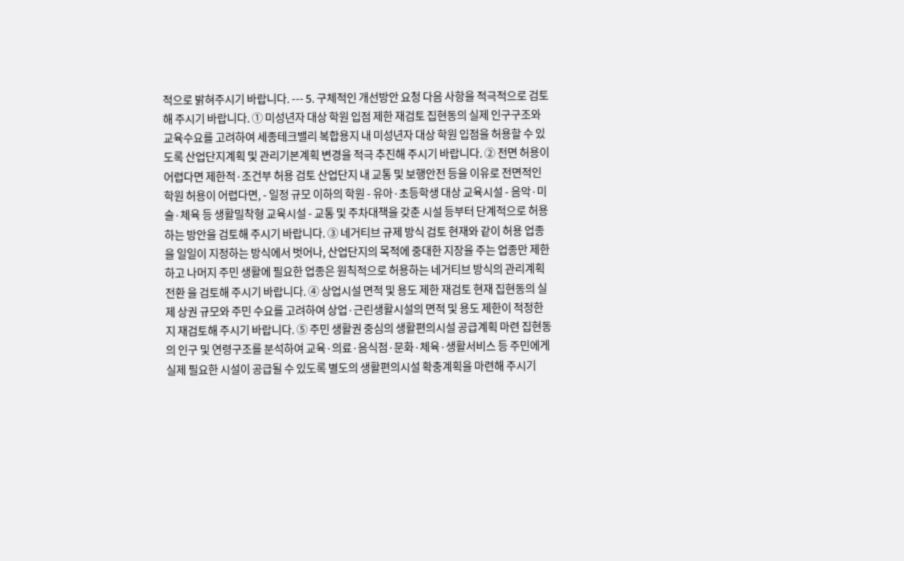적으로 밝혀주시기 바랍니다. --- 5. 구체적인 개선방안 요청 다음 사항을 적극적으로 검토해 주시기 바랍니다. ① 미성년자 대상 학원 입점 제한 재검토 집현동의 실제 인구구조와 교육수요를 고려하여 세종테크밸리 복합용지 내 미성년자 대상 학원 입점을 허용할 수 있도록 산업단지계획 및 관리기본계획 변경을 적극 추진해 주시기 바랍니다. ② 전면 허용이 어렵다면 제한적·조건부 허용 검토 산업단지 내 교통 및 보행안전 등을 이유로 전면적인 학원 허용이 어렵다면, - 일정 규모 이하의 학원 - 유아·초등학생 대상 교육시설 - 음악·미술·체육 등 생활밀착형 교육시설 - 교통 및 주차대책을 갖춘 시설 등부터 단계적으로 허용하는 방안을 검토해 주시기 바랍니다. ③ 네거티브 규제 방식 검토 현재와 같이 허용 업종을 일일이 지정하는 방식에서 벗어나, 산업단지의 목적에 중대한 지장을 주는 업종만 제한하고 나머지 주민 생활에 필요한 업종은 원칙적으로 허용하는 네거티브 방식의 관리계획 전환 을 검토해 주시기 바랍니다. ④ 상업시설 면적 및 용도 제한 재검토 현재 집현동의 실제 상권 규모와 주민 수요를 고려하여 상업·근린생활시설의 면적 및 용도 제한이 적정한지 재검토해 주시기 바랍니다. ⑤ 주민 생활권 중심의 생활편의시설 공급계획 마련 집현동의 인구 및 연령구조를 분석하여 교육·의료·음식점·문화·체육·생활서비스 등 주민에게 실제 필요한 시설이 공급될 수 있도록 별도의 생활편의시설 확충계획을 마련해 주시기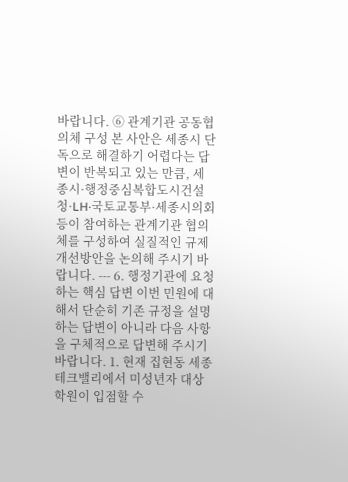바랍니다. ⑥ 관계기관 공동협의체 구성 본 사안은 세종시 단독으로 해결하기 어렵다는 답변이 반복되고 있는 만큼, 세종시·행정중심복합도시건설청·LH·국토교통부·세종시의회 등이 참여하는 관계기관 협의체를 구성하여 실질적인 규제 개선방안을 논의해 주시기 바랍니다. --- 6. 행정기관에 요청하는 핵심 답변 이번 민원에 대해서 단순히 기존 규정을 설명하는 답변이 아니라 다음 사항을 구체적으로 답변해 주시기 바랍니다. 1. 현재 집현동 세종테크밸리에서 미성년자 대상 학원이 입점할 수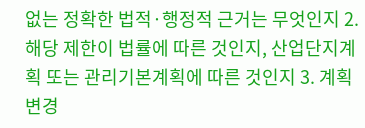없는 정확한 법적·행정적 근거는 무엇인지 2. 해당 제한이 법률에 따른 것인지, 산업단지계획 또는 관리기본계획에 따른 것인지 3. 계획 변경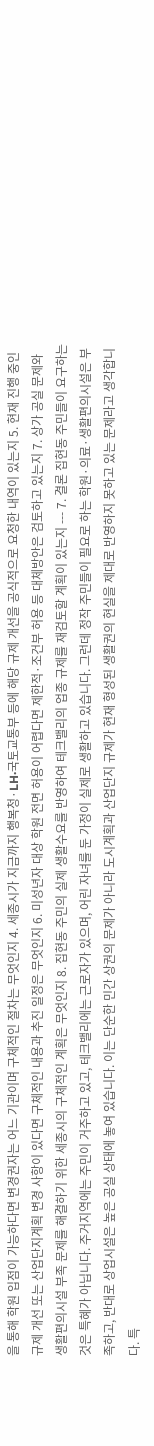을 통해 학원 입점이 가능하다면 변경권자는 어느 기관이며 구체적인 절차는 무엇인지 4. 세종시가 지금까지 행복청·LH·국토교통부 등에 해당 규제 개선을 공식적으로 요청한 내역이 있는지 5. 현재 진행 중인 규제 개선 또는 산업단지계획 변경 사항이 있다면 구체적인 내용과 추진 일정은 무엇인지 6. 미성년자 대상 학원 전면 허용이 어렵다면 제한적·조건부 허용 등 대체방안은 검토하고 있는지 7. 상가 공실 문제와 생활편의시설 부족 문제를 해결하기 위한 세종시의 구체적인 계획은 무엇인지 8. 집현동 주민의 실제 생활수요를 반영하여 테크밸리의 업종 규제를 재검토할 계획이 있는지 --- 7. 결론 집현동 주민들이 요구하는 것은 특혜가 아닙니다. 주거지역에는 주민이 거주하고 있고, 테크밸리에는 근로자가 있으며, 어린 자녀를 둔 가정이 실제로 생활하고 있습니다. 그런데 정작 주민들이 필요로 하는 학원·의료·생활편의시설은 부족하고, 반대로 상업시설은 높은 공실 상태에 놓여 있습니다. 이는 단순한 민간 상권의 문제가 아니라 도시계획과 산업단지 규제가 현재 형성된 생활권의 현실을 제대로 반영하지 못하고 있는 문제라고 생각합니다. 특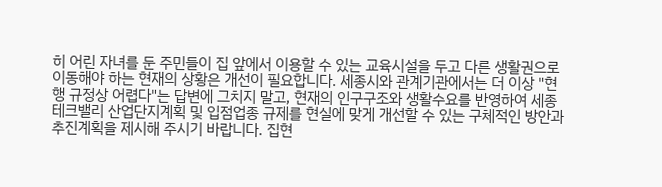히 어린 자녀를 둔 주민들이 집 앞에서 이용할 수 있는 교육시설을 두고 다른 생활권으로 이동해야 하는 현재의 상황은 개선이 필요합니다. 세종시와 관계기관에서는 더 이상 "현행 규정상 어렵다"는 답변에 그치지 말고, 현재의 인구구조와 생활수요를 반영하여 세종테크밸리 산업단지계획 및 입점업종 규제를 현실에 맞게 개선할 수 있는 구체적인 방안과 추진계획을 제시해 주시기 바랍니다. 집현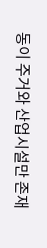동이 주거와 산업시설만 존재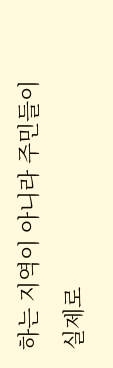하는 지역이 아니라 주민들이 실제로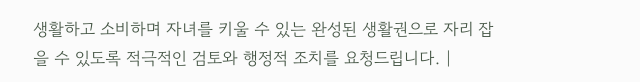생활하고 소비하며 자녀를 키울 수 있는 완성된 생활권으로 자리 잡을 수 있도록 적극적인 검토와 행정적 조치를 요청드립니다. |